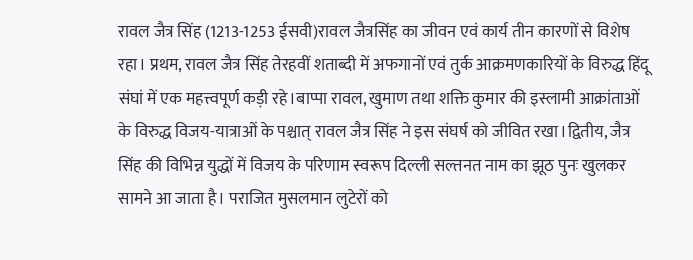रावल जैत्र सिंह (1213-1253 ईसवी)रावल जैत्रसिंह का जीवन एवं कार्य तीन कारणों से विशेष रहा। प्रथम, रावल जैत्र सिंह तेरहवीं शताब्दी में अफगानों एवं तुर्क आक्रमणकारियों के विरुद्ध हिंदू संघां में एक महत्त्वपूर्ण कड़ी रहे।बाप्पा रावल, खुमाण तथा शक्ति कुमार की इस्लामी आक्रांताओं के विरुद्ध विजय-यात्राओं के पश्चात् रावल जैत्र सिंह ने इस संघर्ष को जीवित रखा।द्वितीय, जैत्र सिंह की विभिन्न युद्धों में विजय के परिणाम स्वरूप दिल्ली सल्तनत नाम का झूठ पुनः खुलकर सामने आ जाता है। पराजित मुसलमान लुटेरों को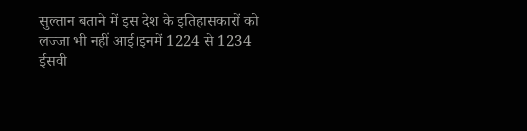सुल्तान बताने में इस देश के इतिहासकारों को लज्जा भी नहीं आई।इनमें 1224 से 1234 ईसवी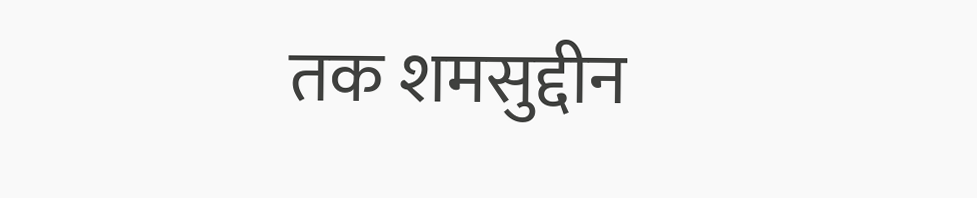तक शमसुद्दीन